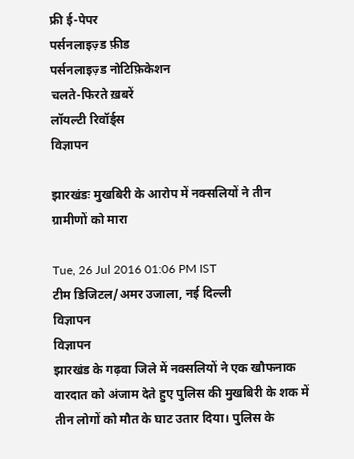फ्री ई-पेपर
पर्सनलाइज़्ड फ़ीड
पर्सनलाइज़्ड नोटिफ़िकेशन
चलते-फिरते ख़बरें
लॉयल्टी रिवॉर्ड्स
विज्ञापन

झारखंडः मुखबिरी के आरोप में नक्सलियों ने तीन ग्रामीणों को मारा

Tue, 26 Jul 2016 01:06 PM IST
टीम डिजिटल/अमर उजाला, नई दिल्ली
विज्ञापन
विज्ञापन
झारखंड के गढ़वा जिले में नक्सलियों ने एक खौफनाक वारदात को अंजाम देते हुए पुलिस की मुखबिरी के शक में तीन लोगों को मौत के घाट उतार दिया। पुलिस के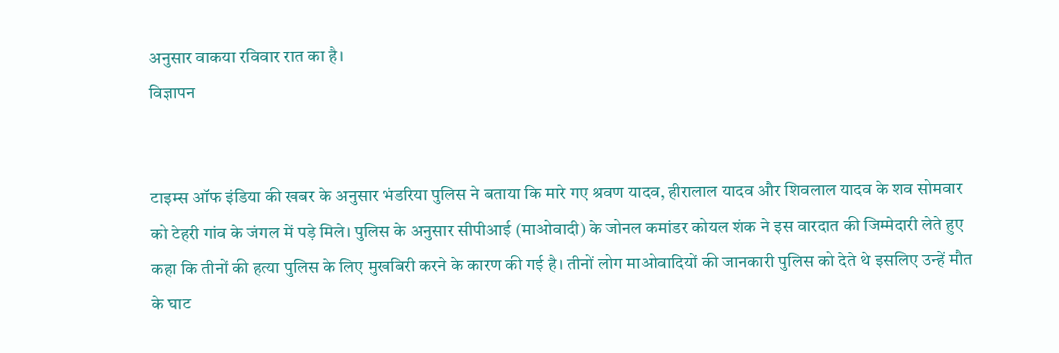अनुसार वाकया रविवार रात का है।
विज्ञापन


टाइम्स ऑफ इंडिया की खबर के अनुसार भंडरिया पुलिस ने बताया कि मारे गए श्रवण यादव, हीरालाल यादव और शिवलाल यादव के शव सोमवार को टेहरी गांव के जंगल में पड़े मिले। पुलिस के अनुसार सीपीआई (माओवादी) के जोनल कमांडर कोयल शंक ने इस वारदात की जिम्मेदारी लेते हुए कहा कि तीनों की हत्या पुलिस के लिए मुखबिरी करने के कारण की गई है। तीनों लोग माओवादियों की जानकारी पुलिस को देते थे इसलिए उन्हें मौत के घाट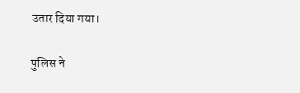उतार दिया गया।

पुलिस ने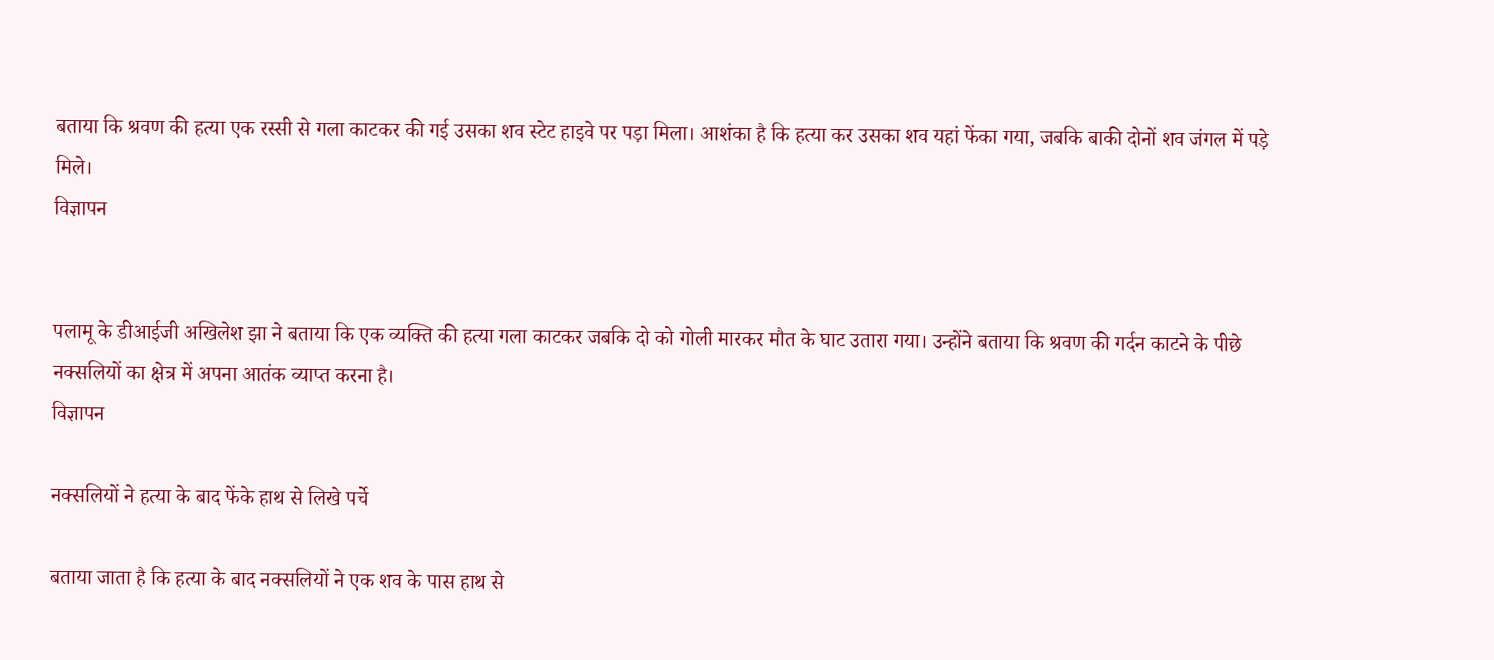बताया कि श्रवण की हत्या एक रस्सी से गला काटकर की गई उसका शव स्टेट हाइवे पर पड़ा मिला। आशंका है कि हत्या कर उसका शव यहां फेंका गया, जबकि बाकी दोनों शव जंगल में पड़े मिले।
विज्ञापन


पलामू के डीआईजी अखिलेश झा ने बताया कि एक व्यक्ति की हत्या गला काटकर जबकि दो को गोली मारकर मौत के घाट उतारा गया। उन्होंने बताया कि श्रवण की गर्दन काटने के पीछे नक्सलियों का क्षेत्र में अपना आतंक व्याप्त करना है।
विज्ञापन

नक्सलियों ने हत्या के बाद फेंके हाथ से लिखे पर्चे

बताया जाता है कि हत्या के बाद नक्सलियों ने एक शव के पास हाथ से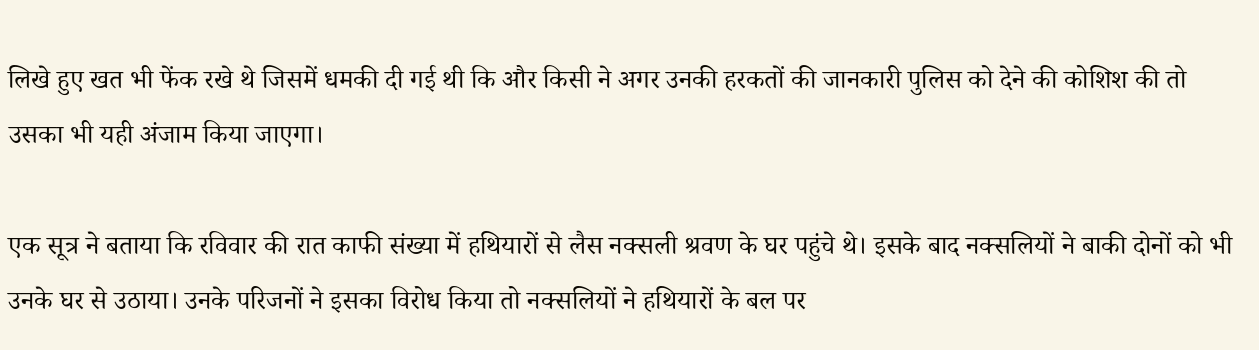लिखे हुए खत भी फेंक रखे थे जिसमें धमकी दी गई थी कि और किसी ने अगर उनकी हरकतों की जानकारी पुलिस को देने की कोशिश की तो उसका भी यही अंजाम किया जाएगा।

एक सूत्र ने बताया कि रविवार की रात काफी संख्या में हथियारों से लैस नक्सली श्रवण के घर पहुंचे थे। इसके बाद नक्सलियों ने बाकी दोनों को भी उनके घर से उठाया। उनके परिजनों ने इसका विरोध किया तो नक्सलियों ने हथियारों के बल पर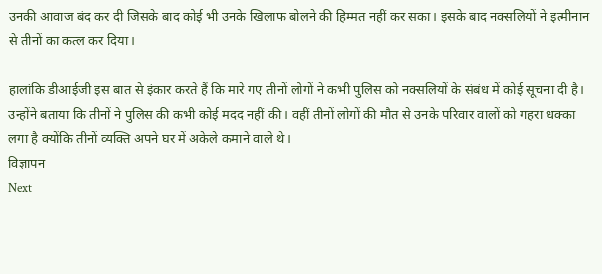उनकी आवाज बंद कर दी जिसके बाद कोई भी उनके खिलाफ बोलने की हिम्मत नहीं कर सका। इसके बाद नक्सलियों ने इत्मीनान से तीनों का कत्ल कर दिया।

हालांकि डीआईजी इस बात से इंकार करते हैं कि मारे गए तीनों लोगों ने कभी पुलिस को नक्सलियों के संबंध में कोई सूचना दी है। उन्होंने बताया कि तीनों ने पुलिस की कभी कोई मदद नहीं की। वहीं तीनों लोगों की मौत से उनके परिवार वालों को गहरा धक्का लगा है क्योंकि तीनों व्यक्ति अपने घर में अकेले कमाने वाले थे।
विज्ञापन
Next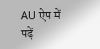AU ऐप में पढ़ें